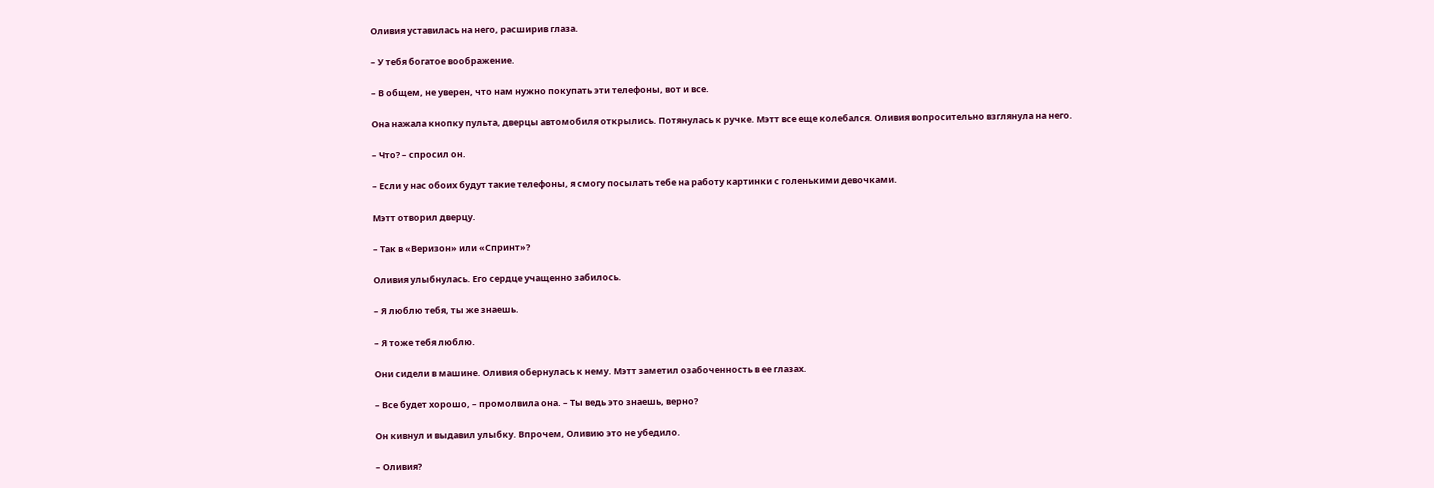Оливия уставилась на него, расширив глаза.

– У тебя богатое воображение.

– В общем, не уверен, что нам нужно покупать эти телефоны, вот и все.

Она нажала кнопку пульта, дверцы автомобиля открылись. Потянулась к ручке. Мэтт все еще колебался. Оливия вопросительно взглянула на него.

– Что? – спросил он.

– Если у нас обоих будут такие телефоны, я смогу посылать тебе на работу картинки с голенькими девочками.

Мэтт отворил дверцу.

– Так в «Веризон» или «Спринт»?

Оливия улыбнулась. Его сердце учащенно забилось.

– Я люблю тебя, ты же знаешь.

– Я тоже тебя люблю.

Они сидели в машине. Оливия обернулась к нему. Мэтт заметил озабоченность в ее глазах.

– Все будет хорошо, – промолвила она. – Ты ведь это знаешь, верно?

Он кивнул и выдавил улыбку. Впрочем, Оливию это не убедило.

– Оливия?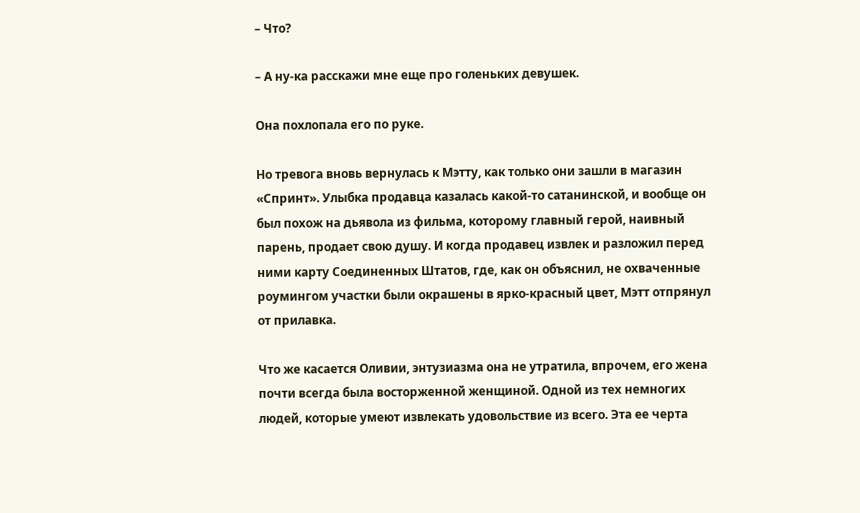– Что?

– А ну-ка расскажи мне еще про голеньких девушек.

Она похлопала его по руке.

Но тревога вновь вернулась к Мэтту, как только они зашли в магазин «Спринт». Улыбка продавца казалась какой-то сатанинской, и вообще он был похож на дьявола из фильма, которому главный герой, наивный парень, продает свою душу. И когда продавец извлек и разложил перед ними карту Соединенных Штатов, где, как он объяснил, не охваченные роумингом участки были окрашены в ярко-красный цвет, Мэтт отпрянул от прилавка.

Что же касается Оливии, энтузиазма она не утратила, впрочем, его жена почти всегда была восторженной женщиной. Одной из тех немногих людей, которые умеют извлекать удовольствие из всего. Эта ее черта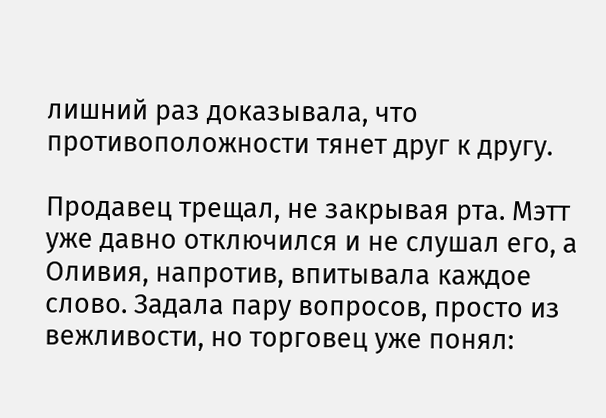лишний раз доказывала, что противоположности тянет друг к другу.

Продавец трещал, не закрывая рта. Мэтт уже давно отключился и не слушал его, а Оливия, напротив, впитывала каждое слово. Задала пару вопросов, просто из вежливости, но торговец уже понял: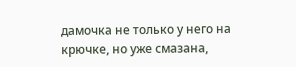дамочка не только у него на крючке, но уже смазана,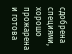сдобрена специями, хорошо прожарена и готова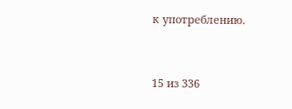к употреблению.



15 из 336